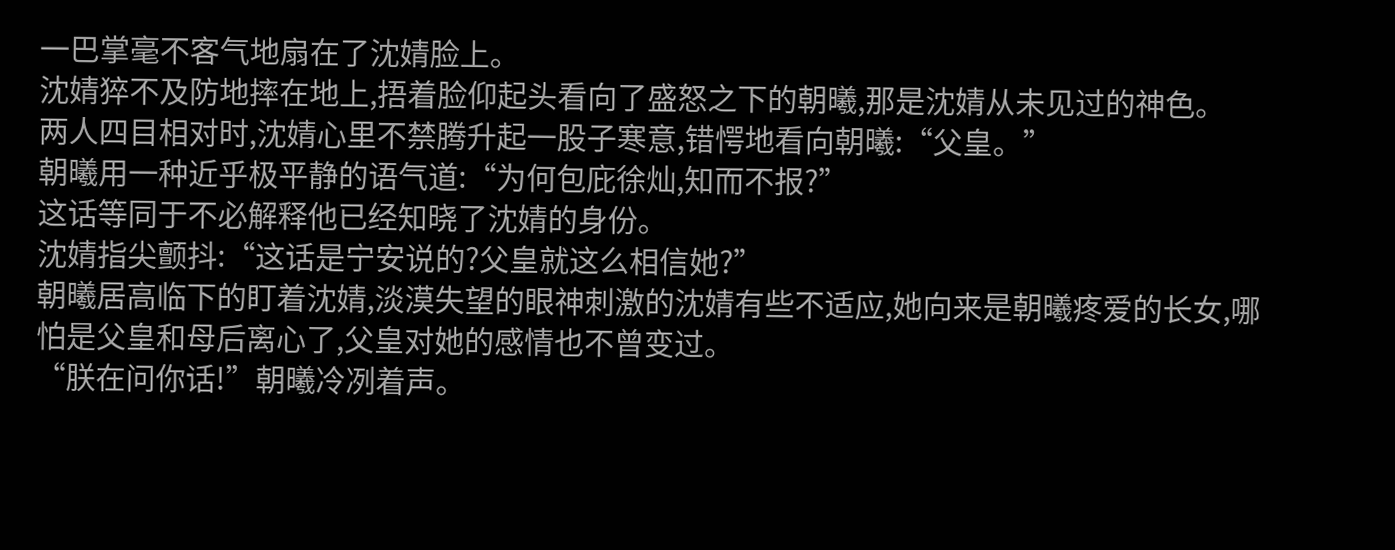一巴掌毫不客气地扇在了沈婧脸上。
沈婧猝不及防地摔在地上,捂着脸仰起头看向了盛怒之下的朝曦,那是沈婧从未见过的神色。
两人四目相对时,沈婧心里不禁腾升起一股子寒意,错愕地看向朝曦:“父皇。”
朝曦用一种近乎极平静的语气道:“为何包庇徐灿,知而不报?”
这话等同于不必解释他已经知晓了沈婧的身份。
沈婧指尖颤抖:“这话是宁安说的?父皇就这么相信她?”
朝曦居高临下的盯着沈婧,淡漠失望的眼神刺激的沈婧有些不适应,她向来是朝曦疼爱的长女,哪怕是父皇和母后离心了,父皇对她的感情也不曾变过。
“朕在问你话!”朝曦冷冽着声。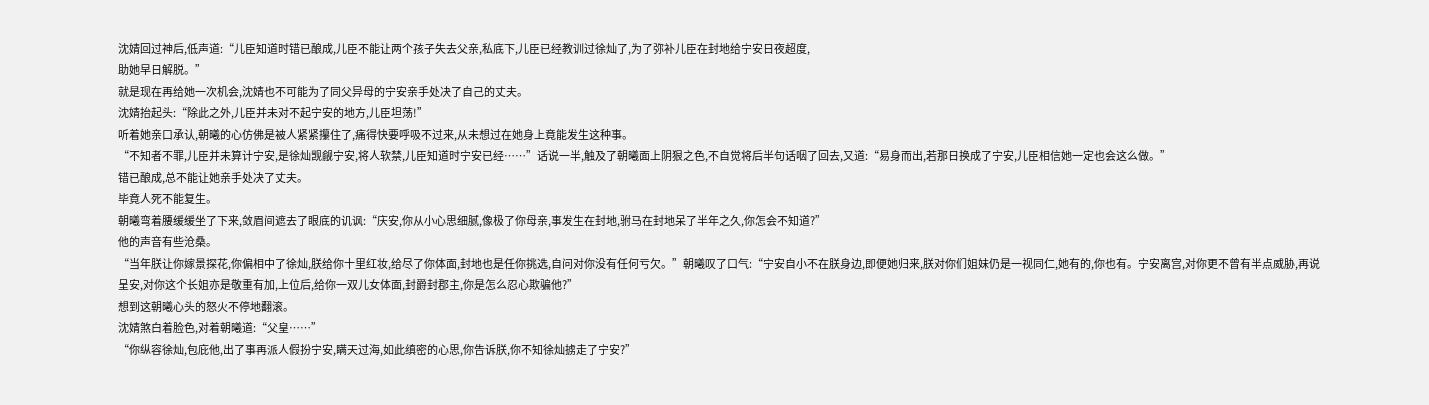沈婧回过神后,低声道:“儿臣知道时错已酿成,儿臣不能让两个孩子失去父亲,私底下,儿臣已经教训过徐灿了,为了弥补儿臣在封地给宁安日夜超度,
助她早日解脱。”
就是现在再给她一次机会,沈婧也不可能为了同父异母的宁安亲手处决了自己的丈夫。
沈婧抬起头:“除此之外,儿臣并未对不起宁安的地方,儿臣坦荡!”
听着她亲口承认,朝曦的心仿佛是被人紧紧攥住了,痛得快要呼吸不过来,从未想过在她身上竟能发生这种事。
“不知者不罪,儿臣并未算计宁安,是徐灿觊觎宁安,将人软禁,儿臣知道时宁安已经……”话说一半,触及了朝曦面上阴狠之色,不自觉将后半句话咽了回去,又道:“易身而出,若那日换成了宁安,儿臣相信她一定也会这么做。”
错已酿成,总不能让她亲手处决了丈夫。
毕竟人死不能复生。
朝曦弯着腰缓缓坐了下来,敛眉间遮去了眼底的讥讽:“庆安,你从小心思细腻,像极了你母亲,事发生在封地,驸马在封地呆了半年之久,你怎会不知道?”
他的声音有些沧桑。
“当年朕让你嫁景探花,你偏相中了徐灿,朕给你十里红妆,给尽了你体面,封地也是任你挑选,自问对你没有任何亏欠。”朝曦叹了口气:“宁安自小不在朕身边,即便她归来,朕对你们姐妹仍是一视同仁,她有的,你也有。宁安离宫,对你更不曾有半点威胁,再说呈安,对你这个长姐亦是敬重有加,上位后,给你一双儿女体面,封爵封郡主,你是怎么忍心欺骗他?”
想到这朝曦心头的怒火不停地翻滚。
沈婧煞白着脸色,对着朝曦道:“父皇……”
“你纵容徐灿,包庇他,出了事再派人假扮宁安,瞒天过海,如此缜密的心思,你告诉朕,你不知徐灿掳走了宁安?”